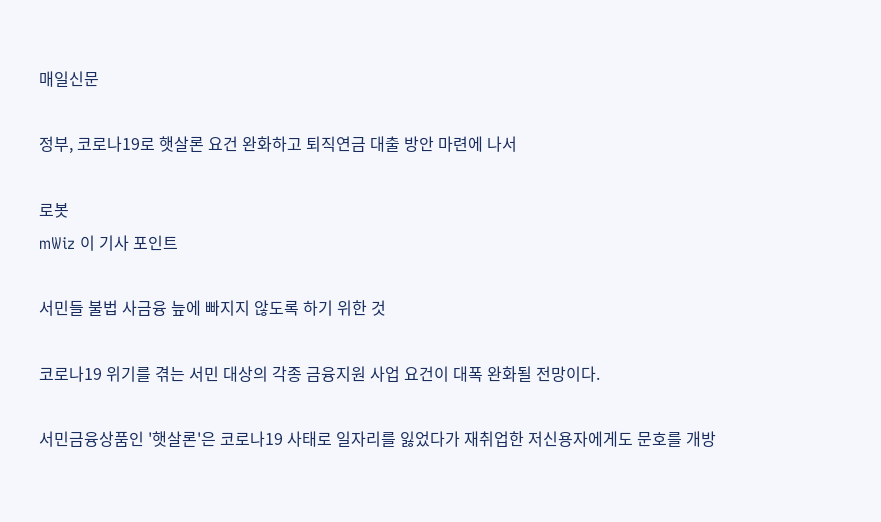매일신문

정부, 코로나19로 햇살론 요건 완화하고 퇴직연금 대출 방안 마련에 나서

로봇
mWiz 이 기사 포인트

서민들 불법 사금융 늪에 빠지지 않도록 하기 위한 것

코로나19 위기를 겪는 서민 대상의 각종 금융지원 사업 요건이 대폭 완화될 전망이다.

서민금융상품인 '햇살론'은 코로나19 사태로 일자리를 잃었다가 재취업한 저신용자에게도 문호를 개방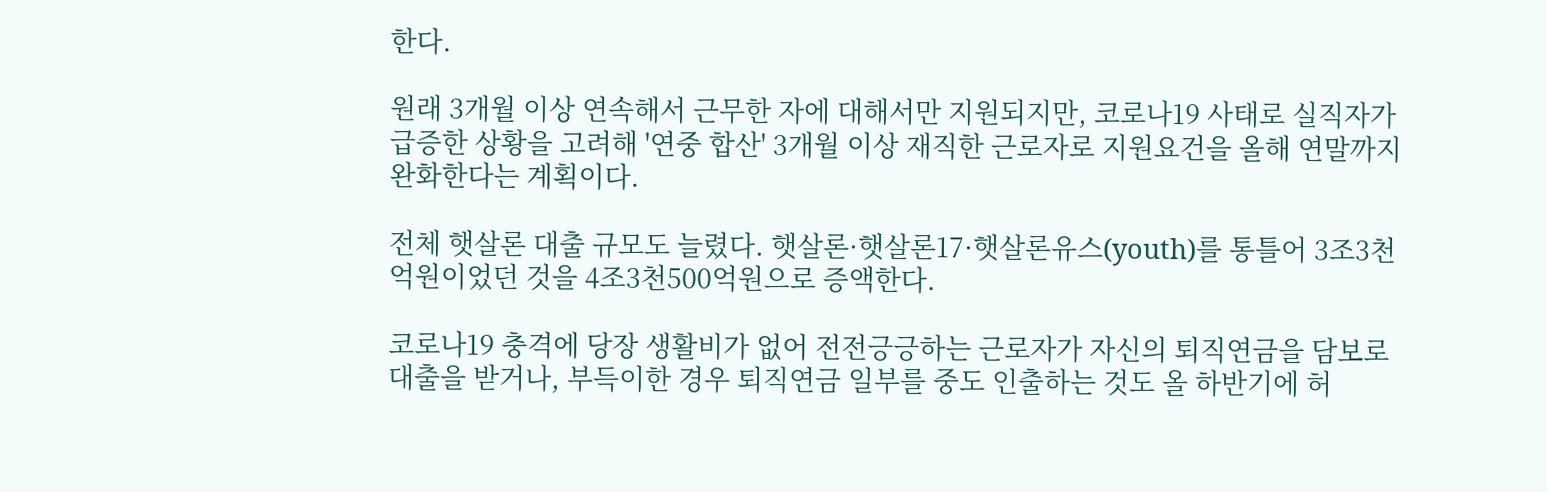한다.

원래 3개월 이상 연속해서 근무한 자에 대해서만 지원되지만, 코로나19 사태로 실직자가 급증한 상황을 고려해 '연중 합산' 3개월 이상 재직한 근로자로 지원요건을 올해 연말까지 완화한다는 계획이다.

전체 햇살론 대출 규모도 늘렸다. 햇살론·햇살론17·햇살론유스(youth)를 통틀어 3조3천억원이었던 것을 4조3천500억원으로 증액한다.

코로나19 충격에 당장 생활비가 없어 전전긍긍하는 근로자가 자신의 퇴직연금을 담보로 대출을 받거나, 부득이한 경우 퇴직연금 일부를 중도 인출하는 것도 올 하반기에 허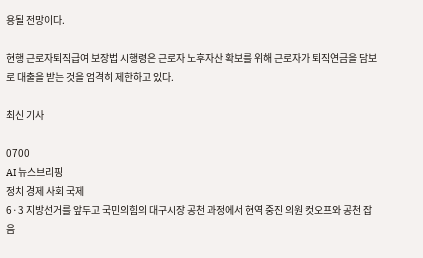용될 전망이다.

현행 근로자퇴직급여 보장법 시행령은 근로자 노후자산 확보를 위해 근로자가 퇴직연금을 담보로 대출을 받는 것을 엄격히 제한하고 있다.

최신 기사

0700
AI 뉴스브리핑
정치 경제 사회 국제
6·3 지방선거를 앞두고 국민의힘의 대구시장 공천 과정에서 현역 중진 의원 컷오프와 공천 잡음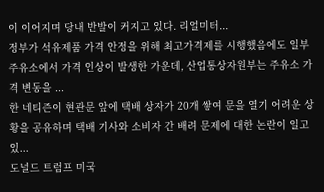이 이어지며 당내 반발이 커지고 있다. 리얼미터...
정부가 석유제품 가격 안정을 위해 최고가격제를 시행했음에도 일부 주유소에서 가격 인상이 발생한 가운데, 산업통상자원부는 주유소 가격 변동을 ...
한 네티즌이 현관문 앞에 택배 상자가 20개 쌓여 문을 열기 어려운 상황을 공유하며 택배 기사와 소비자 간 배려 문제에 대한 논란이 일고 있...
도널드 트럼프 미국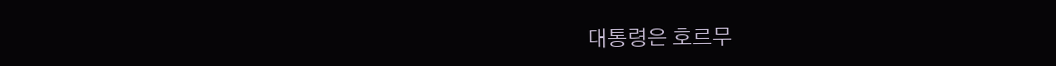대통령은 호르무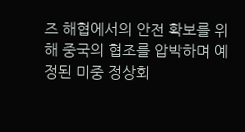즈 해협에서의 안전 확보를 위해 중국의 협조를 압박하며 예정된 미중 정상회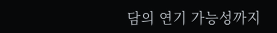담의 연기 가능성까지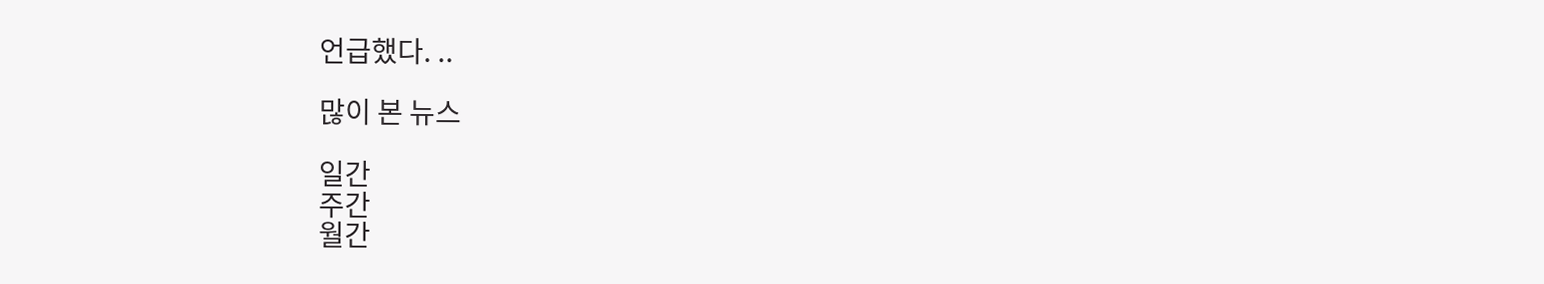언급했다. ..

많이 본 뉴스

일간
주간
월간